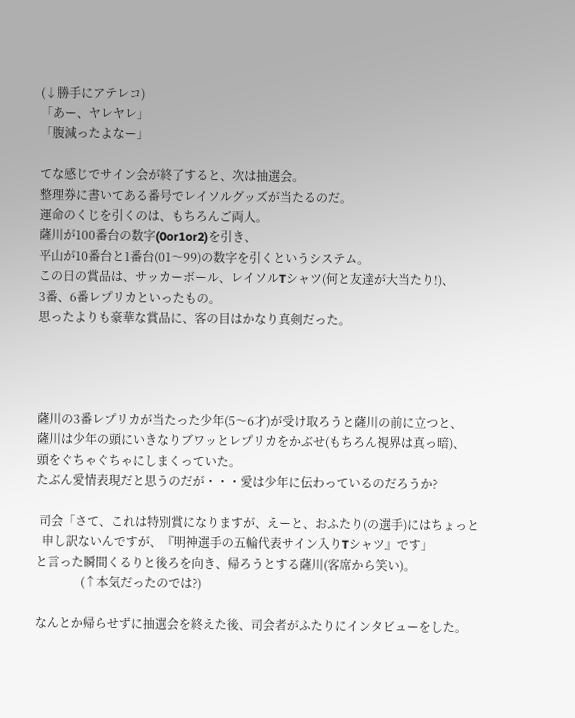(↓勝手にアテレコ)
「あー、ヤレヤレ」
「腹減ったよなー」

てな感じでサイン会が終了すると、次は抽選会。
整理券に書いてある番号でレイソルグッズが当たるのだ。
運命のくじを引くのは、もちろんご両人。
薩川が100番台の数字(0or1or2)を引き、
平山が10番台と1番台(01〜99)の数字を引くというシステム。
この日の賞品は、サッカーボール、レイソルTシャツ(何と友達が大当たり!)、
3番、6番レプリカといったもの。
思ったよりも豪華な賞品に、客の目はかなり真剣だった。




薩川の3番レプリカが当たった少年(5〜6才)が受け取ろうと薩川の前に立つと、
薩川は少年の頭にいきなりブワッとレプリカをかぶせ(もちろん視界は真っ暗)、
頭をぐちゃぐちゃにしまくっていた。
たぶん愛情表現だと思うのだが・・・愛は少年に伝わっているのだろうか?

 司会「さて、これは特別賞になりますが、えーと、おふたり(の選手)にはちょっと
  申し訳ないんですが、『明神選手の五輪代表サイン入りTシャツ』です」
と言った瞬間くるりと後ろを向き、帰ろうとする薩川(客席から笑い)。
               (↑本気だったのでは?)

なんとか帰らせずに抽選会を終えた後、司会者がふたりにインタビューをした。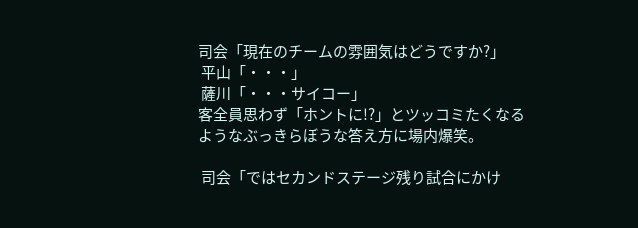司会「現在のチームの雰囲気はどうですか?」
 平山「・・・」
 薩川「・・・サイコー」
客全員思わず「ホントに!?」とツッコミたくなるようなぶっきらぼうな答え方に場内爆笑。

 司会「ではセカンドステージ残り試合にかけ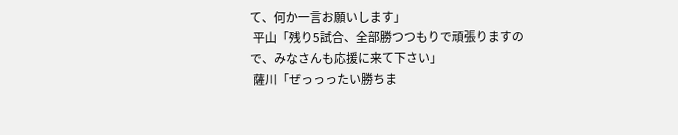て、何か一言お願いします」
 平山「残り5試合、全部勝つつもりで頑張りますので、みなさんも応援に来て下さい」
 薩川「ぜっっったい勝ちま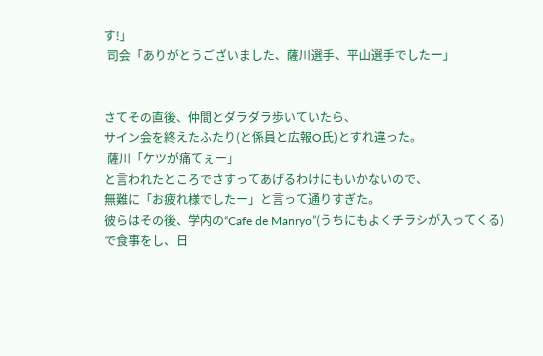す!」
 司会「ありがとうございました、薩川選手、平山選手でしたー」


さてその直後、仲間とダラダラ歩いていたら、
サイン会を終えたふたり(と係員と広報O氏)とすれ違った。
 薩川「ケツが痛てぇー」
と言われたところでさすってあげるわけにもいかないので、
無難に「お疲れ様でしたー」と言って通りすぎた。
彼らはその後、学内の“Cafe de Manryo”(うちにもよくチラシが入ってくる)
で食事をし、日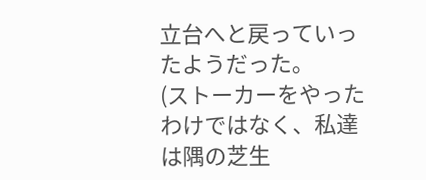立台へと戻っていったようだった。
(ストーカーをやったわけではなく、私達は隅の芝生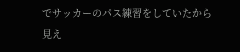でサッカーのパス練習をしていたから
見え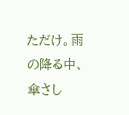ただけ。雨の降る中、傘さし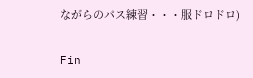ながらのパス練習・・・服ドロドロ)

Fin